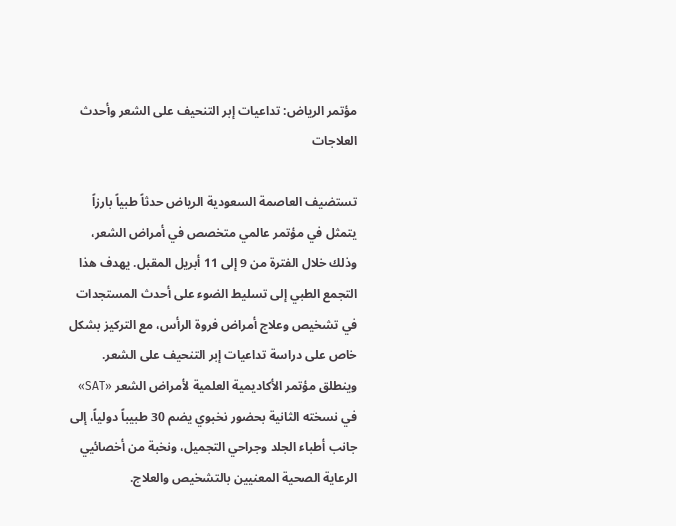مؤتمر الرياض: تداعيات إبر التنحيف على الشعر وأحدث العلاجات

تستضيف العاصمة السعودية الرياض حدثاً طبياً بارزاً يتمثل في مؤتمر عالمي متخصص في أمراض الشعر، وذلك خلال الفترة من 9 إلى 11 أبريل المقبل. يهدف هذا التجمع الطبي إلى تسليط الضوء على أحدث المستجدات في تشخيص وعلاج أمراض فروة الرأس، مع التركيز بشكل خاص على دراسة تداعيات إبر التنحيف على الشعر. وينطلق مؤتمر الأكاديمية العلمية لأمراض الشعر «SAT» في نسخته الثانية بحضور نخبوي يضم 30 طبيباً دولياً، إلى جانب أطباء الجلد وجراحي التجميل، ونخبة من أخصائيي الرعاية الصحية المعنيين بالتشخيص والعلاج.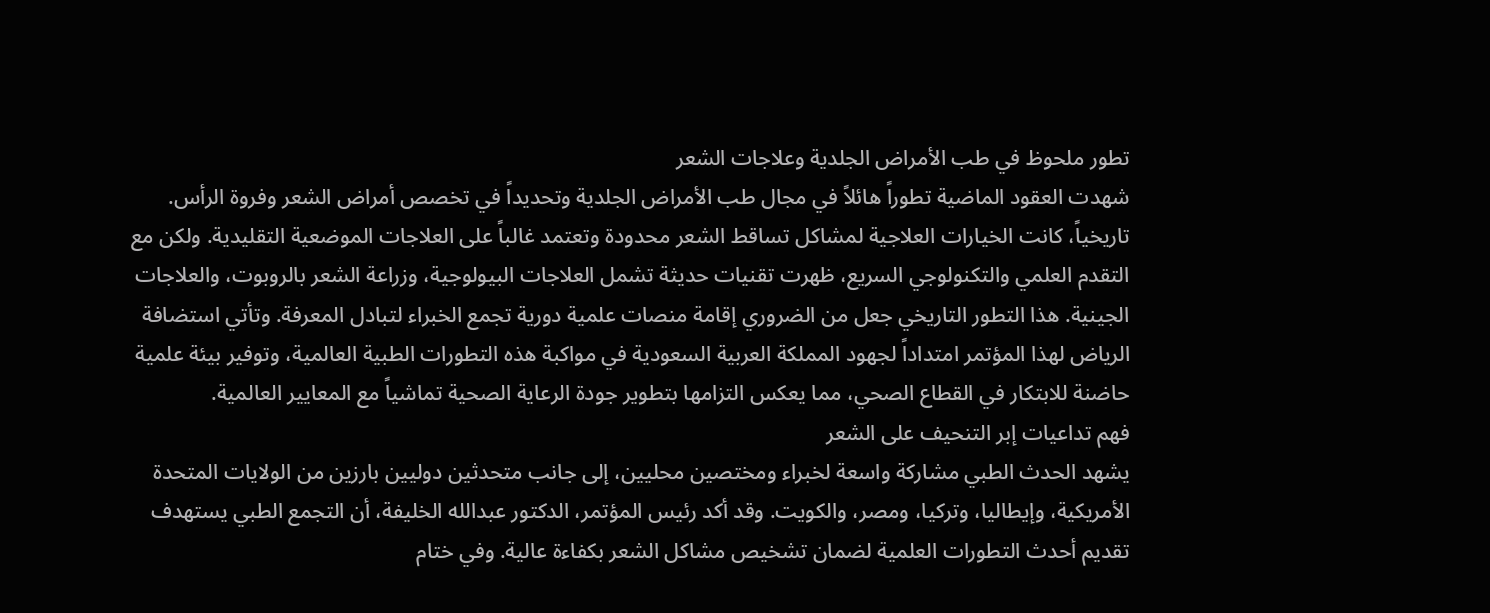تطور ملحوظ في طب الأمراض الجلدية وعلاجات الشعر
شهدت العقود الماضية تطوراً هائلاً في مجال طب الأمراض الجلدية وتحديداً في تخصص أمراض الشعر وفروة الرأس. تاريخياً، كانت الخيارات العلاجية لمشاكل تساقط الشعر محدودة وتعتمد غالباً على العلاجات الموضعية التقليدية. ولكن مع التقدم العلمي والتكنولوجي السريع، ظهرت تقنيات حديثة تشمل العلاجات البيولوجية، وزراعة الشعر بالروبوت، والعلاجات الجينية. هذا التطور التاريخي جعل من الضروري إقامة منصات علمية دورية تجمع الخبراء لتبادل المعرفة. وتأتي استضافة الرياض لهذا المؤتمر امتداداً لجهود المملكة العربية السعودية في مواكبة هذه التطورات الطبية العالمية، وتوفير بيئة علمية حاضنة للابتكار في القطاع الصحي، مما يعكس التزامها بتطوير جودة الرعاية الصحية تماشياً مع المعايير العالمية.
فهم تداعيات إبر التنحيف على الشعر
يشهد الحدث الطبي مشاركة واسعة لخبراء ومختصين محليين، إلى جانب متحدثين دوليين بارزين من الولايات المتحدة الأمريكية، وإيطاليا، وتركيا، ومصر، والكويت. وقد أكد رئيس المؤتمر، الدكتور عبدالله الخليفة، أن التجمع الطبي يستهدف تقديم أحدث التطورات العلمية لضمان تشخيص مشاكل الشعر بكفاءة عالية. وفي ختام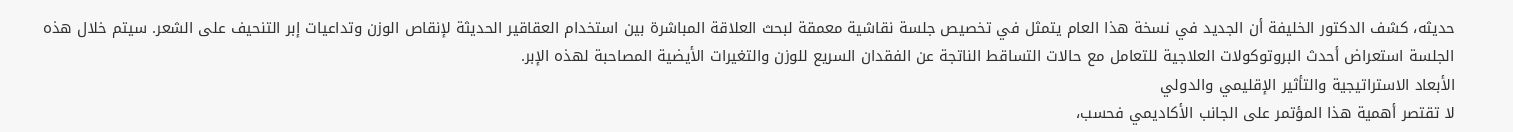حديثه، كشف الدكتور الخليفة أن الجديد في نسخة هذا العام يتمثل في تخصيص جلسة نقاشية معمقة لبحث العلاقة المباشرة بين استخدام العقاقير الحديثة لإنقاص الوزن وتداعيات إبر التنحيف على الشعر. سيتم خلال هذه الجلسة استعراض أحدث البروتوكولات العلاجية للتعامل مع حالات التساقط الناتجة عن الفقدان السريع للوزن والتغيرات الأيضية المصاحبة لهذه الإبر.
الأبعاد الاستراتيجية والتأثير الإقليمي والدولي
لا تقتصر أهمية هذا المؤتمر على الجانب الأكاديمي فحسب،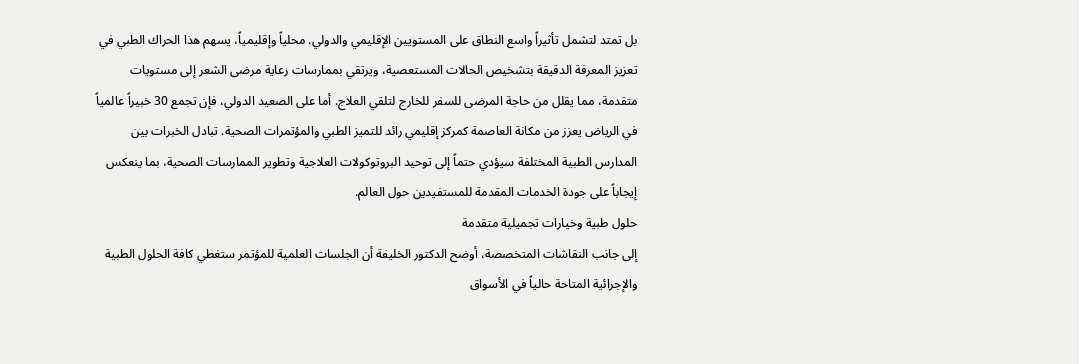بل تمتد لتشمل تأثيراً واسع النطاق على المستويين الإقليمي والدولي. محلياً وإقليمياً، يسهم هذا الحراك الطبي في تعزيز المعرفة الدقيقة بتشخيص الحالات المستعصية، ويرتقي بممارسات رعاية مرضى الشعر إلى مستويات متقدمة، مما يقلل من حاجة المرضى للسفر للخارج لتلقي العلاج. أما على الصعيد الدولي، فإن تجمع 30 خبيراً عالمياً في الرياض يعزز من مكانة العاصمة كمركز إقليمي رائد للتميز الطبي والمؤتمرات الصحية. تبادل الخبرات بين المدارس الطبية المختلفة سيؤدي حتماً إلى توحيد البروتوكولات العلاجية وتطوير الممارسات الصحية، بما ينعكس إيجاباً على جودة الخدمات المقدمة للمستفيدين حول العالم.
حلول طبية وخيارات تجميلية متقدمة
إلى جانب النقاشات المتخصصة، أوضح الدكتور الخليفة أن الجلسات العلمية للمؤتمر ستغطي كافة الحلول الطبية والإجرائية المتاحة حالياً في الأسواق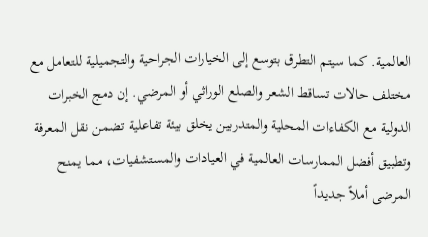العالمية. كما سيتم التطرق بتوسع إلى الخيارات الجراحية والتجميلية للتعامل مع مختلف حالات تساقط الشعر والصلع الوراثي أو المرضي. إن دمج الخبرات الدولية مع الكفاءات المحلية والمتدربين يخلق بيئة تفاعلية تضمن نقل المعرفة وتطبيق أفضل الممارسات العالمية في العيادات والمستشفيات، مما يمنح المرضى أملاً جديداً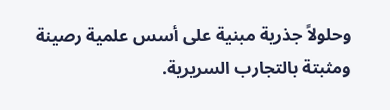وحلولاً جذرية مبنية على أسس علمية رصينة ومثبتة بالتجارب السريرية.